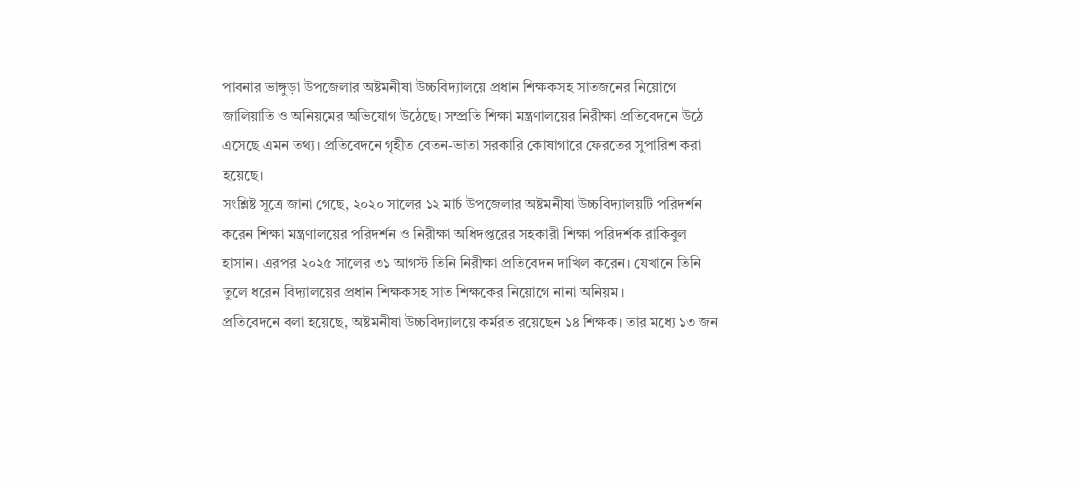পাবনার ভাঙ্গুড়া উপজেলার অষ্টমনীষা উচ্চবিদ্যালয়ে প্রধান শিক্ষকসহ সাতজনের নিয়োগে জালিয়াতি ও অনিয়মের অভিযোগ উঠেছে। সম্প্রতি শিক্ষা মন্ত্রণালয়ের নিরীক্ষা প্রতিবেদনে উঠে এসেছে এমন তথ্য। প্রতিবেদনে গৃহীত বেতন-ভাতা সরকারি কোষাগারে ফেরতের সুপারিশ করা হয়েছে।
সংশ্লিষ্ট সূত্রে জানা গেছে, ২০২০ সালের ১২ মার্চ উপজেলার অষ্টমনীষা উচ্চবিদ্যালয়টি পরিদর্শন করেন শিক্ষা মন্ত্রণালয়ের পরিদর্শন ও নিরীক্ষা অধিদপ্তরের সহকারী শিক্ষা পরিদর্শক রাকিবুল হাসান। এরপর ২০২৫ সালের ৩১ আগস্ট তিনি নিরীক্ষা প্রতিবেদন দাখিল করেন। যেখানে তিনি তুলে ধরেন বিদ্যালয়ের প্রধান শিক্ষকসহ সাত শিক্ষকের নিয়োগে নানা অনিয়ম।
প্রতিবেদনে বলা হয়েছে, অষ্টমনীষা উচ্চবিদ্যালয়ে কর্মরত রয়েছেন ১৪ শিক্ষক। তার মধ্যে ১৩ জন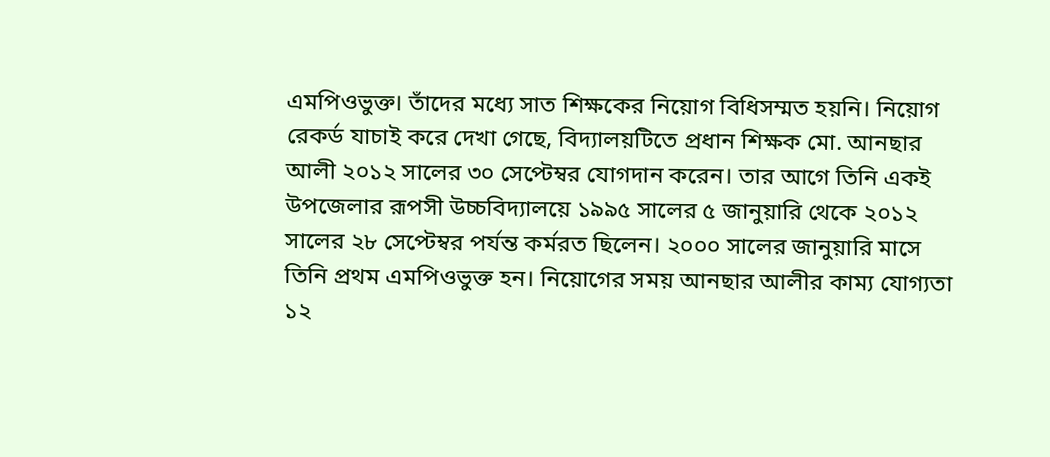এমপিওভুক্ত। তাঁদের মধ্যে সাত শিক্ষকের নিয়োগ বিধিসম্মত হয়নি। নিয়োগ রেকর্ড যাচাই করে দেখা গেছে, বিদ্যালয়টিতে প্রধান শিক্ষক মো. আনছার আলী ২০১২ সালের ৩০ সেপ্টেম্বর যোগদান করেন। তার আগে তিনি একই উপজেলার রূপসী উচ্চবিদ্যালয়ে ১৯৯৫ সালের ৫ জানুয়ারি থেকে ২০১২ সালের ২৮ সেপ্টেম্বর পর্যন্ত কর্মরত ছিলেন। ২০০০ সালের জানুয়ারি মাসে তিনি প্রথম এমপিওভুক্ত হন। নিয়োগের সময় আনছার আলীর কাম্য যোগ্যতা ১২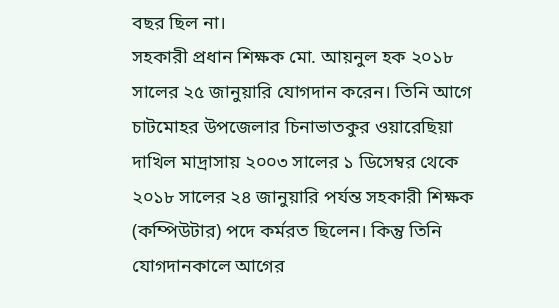বছর ছিল না।
সহকারী প্রধান শিক্ষক মো. আয়নুল হক ২০১৮ সালের ২৫ জানুয়ারি যোগদান করেন। তিনি আগে চাটমোহর উপজেলার চিনাভাতকুর ওয়ারেছিয়া দাখিল মাদ্রাসায় ২০০৩ সালের ১ ডিসেম্বর থেকে ২০১৮ সালের ২৪ জানুয়ারি পর্যন্ত সহকারী শিক্ষক (কম্পিউটার) পদে কর্মরত ছিলেন। কিন্তু তিনি যোগদানকালে আগের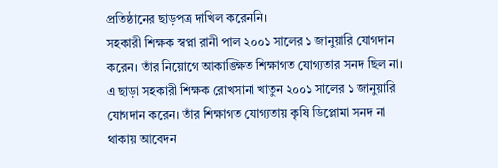প্রতিষ্ঠানের ছাড়পত্র দাখিল করেননি।
সহকারী শিক্ষক স্বপ্না রানী পাল ২০০১ সালের ১ জানুয়ারি যোগদান করেন। তাঁর নিয়োগে আকাঙ্ক্ষিত শিক্ষাগত যোগ্যতার সনদ ছিল না। এ ছাড়া সহকারী শিক্ষক রোখসানা খাতুন ২০০১ সালের ১ জানুয়ারি যোগদান করেন। তাঁর শিক্ষাগত যোগ্যতায় কৃষি ডিপ্লোমা সনদ না থাকায় আবেদন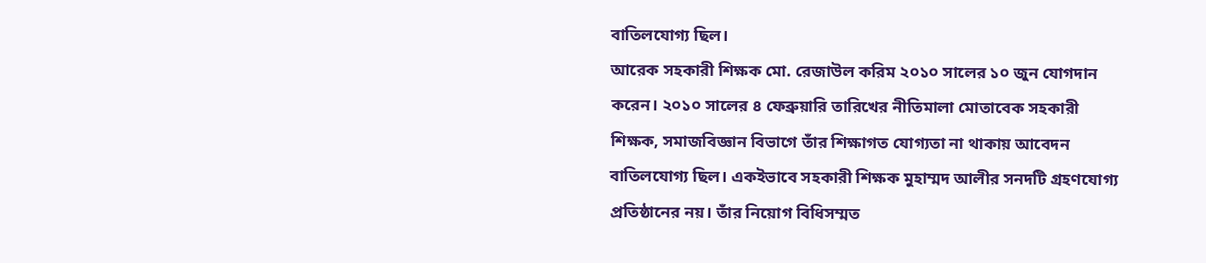বাতিলযোগ্য ছিল।
আরেক সহকারী শিক্ষক মো. রেজাউল করিম ২০১০ সালের ১০ জুন যোগদান করেন। ২০১০ সালের ৪ ফেব্রুয়ারি তারিখের নীতিমালা মোতাবেক সহকারী শিক্ষক, সমাজবিজ্ঞান বিভাগে তাঁর শিক্ষাগত যোগ্যতা না থাকায় আবেদন বাতিলযোগ্য ছিল। একইভাবে সহকারী শিক্ষক মুহাম্মদ আলীর সনদটি গ্রহণযোগ্য প্রতিষ্ঠানের নয়। তাঁর নিয়োগ বিধিসম্মত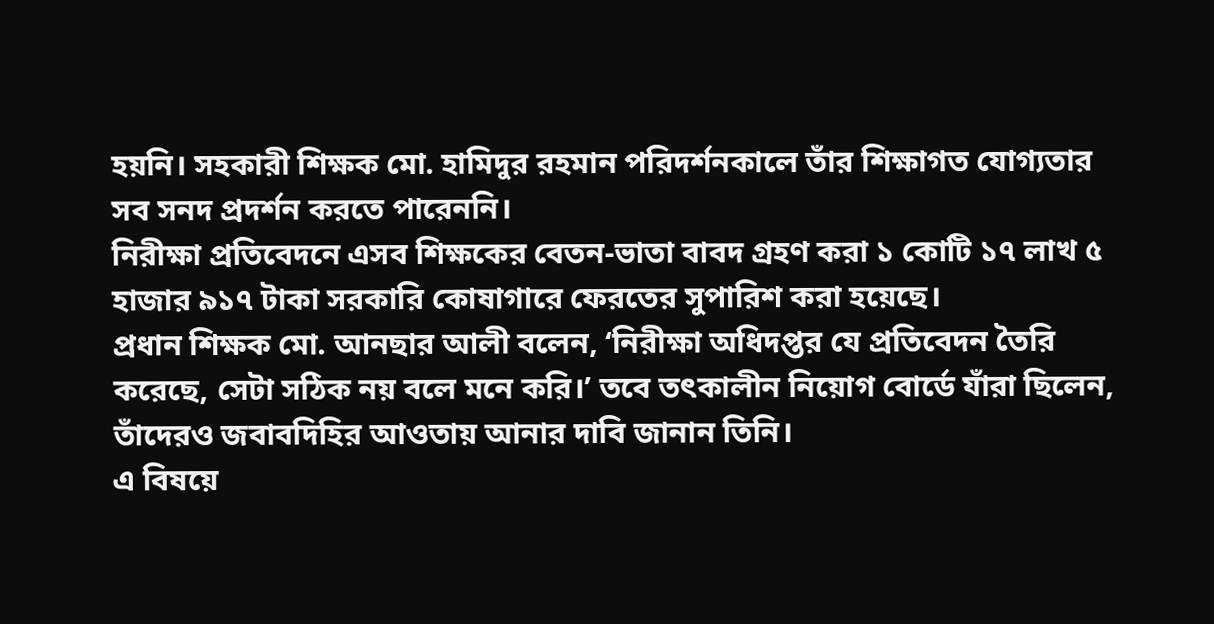হয়নি। সহকারী শিক্ষক মো. হামিদুর রহমান পরিদর্শনকালে তাঁর শিক্ষাগত যোগ্যতার সব সনদ প্রদর্শন করতে পারেননি।
নিরীক্ষা প্রতিবেদনে এসব শিক্ষকের বেতন-ভাতা বাবদ গ্রহণ করা ১ কোটি ১৭ লাখ ৫ হাজার ৯১৭ টাকা সরকারি কোষাগারে ফেরতের সুপারিশ করা হয়েছে।
প্রধান শিক্ষক মো. আনছার আলী বলেন, ‘নিরীক্ষা অধিদপ্তর যে প্রতিবেদন তৈরি করেছে, সেটা সঠিক নয় বলে মনে করি।’ তবে তৎকালীন নিয়োগ বোর্ডে যাঁরা ছিলেন, তাঁদেরও জবাবদিহির আওতায় আনার দাবি জানান তিনি।
এ বিষয়ে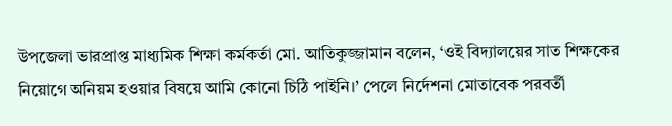উপজেলা ভারপ্রাপ্ত মাধ্যমিক শিক্ষা কর্মকর্তা মো. আতিকুজ্জামান বলেন, ‘ওই বিদ্যালয়ের সাত শিক্ষকের নিয়োগে অনিয়ম হওয়ার বিষয়ে আমি কোনো চিঠি পাইনি।’ পেলে নির্দেশনা মোতাবেক পরবর্তী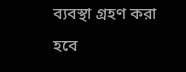ব্যবস্থা গ্রহণ করা হবে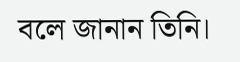বলে জানান তিনি।